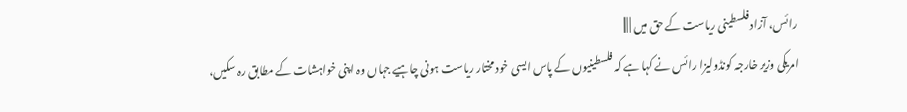رائس، آزاد فلسطینی ریاست کے حق میں | |||
امریکی وزیر خارجہ کونڈولیزا رائس نے کہا ہے کہ فلسطینیوں کے پاس ایسی خود مختار ریاست ہونی چاہیے جہاں وہ اپنی خواہشات کے مطابق رہ سکیں،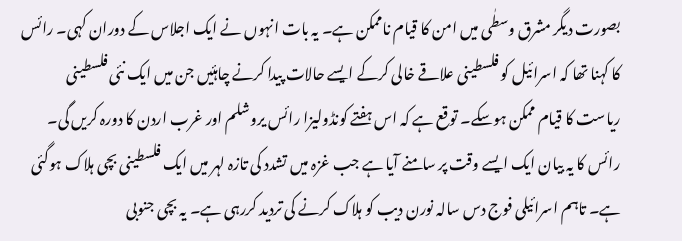بصورت دیگر مشرق وسطٰی میں امن کا قیام ناممکن ہے۔ یہ بات انہوں نے ایک اجلاس کے دوران کہی۔ رائس کا کہنا تھا کہ اسرائیل کو فلسطینی علاقے خالی کرکے ایسے حالات پیدا کرنے چاہئیں جن میں ایک نئی فلسطینی ریاست کا قیام ممکن ہوسکے۔ توقع ہے کہ اس ہفتے کونڈولیزا رائس یروشلم اور غرب اردن کا دورہ کریں گی۔ رائس کا یہ بیان ایک ایسے وقت پر سامنے آیا ہے جب غزہ میں تشدد کی تازہ لہر میں ایک فلسطینی بچی ہلاک ہوگئی ہے۔ تاہم اسرائیلی فوج دس سالہ نورن دیب کو ہلاک کرنے کی تردید کررہی ہے۔ یہ بچی جنوبی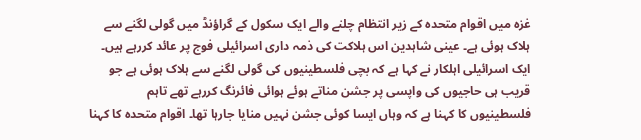غزہ میں اقوام متحدہ کے زیر انتظام چلنے والے ایک سکول کے گراؤنڈ میں گولی لگنے سے ہلاک ہوئی ہے۔ عینی شاہدین اس ہلاکت کی ذمہ داری اسرائیلی فوج پر عائد کررہے ہیں۔ ایک اسرائیلی اہلکار نے کہا ہے کہ بچی فلسطینیوں کی گولی لگنے سے ہلاک ہوئی ہے جو قریب ہی حاجیوں کی واپسی پر جشن مناتے ہوئے ہوائی فائرنگ کررہے تھے تاہم فلسطینیوں کا کہنا ہے کہ وہاں ایسا کوئی جشن نہیں منایا جارہا تھا۔ اقوام متحدہ کا کہنا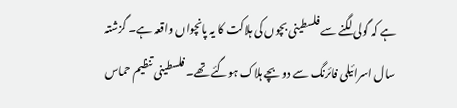ہے کہ گولی لگنے سے فلسطینی بچوں کی ہلاکت کا یہ پانچواں واقعہ ہے۔ گزشتہ سال اسرائیلی فائرنگ سے دو بچے ہلاک ہوگئے تھے۔ فلسطینی تنظیم حماس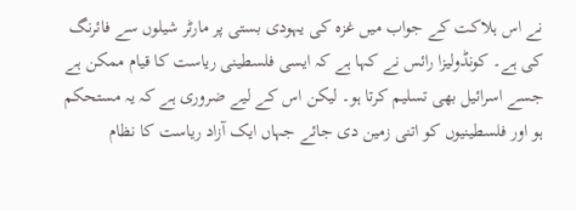نے اس ہلاکت کے جواب میں غزہ کی یہودی بستی پر مارٹر شیلوں سے فائرنگ کی ہے۔ کونڈولیزا رائس نے کہا ہے کہ ایسی فلسطینی ریاست کا قیام ممکن ہے جسے اسرائیل بھی تسلیم کرتا ہو۔ لیکن اس کے لیے ضروری ہے کہ یہ مستحکم ہو اور فلسطینیوں کو اتنی زمین دی جائے جہاں ایک آزاد ریاست کا نظام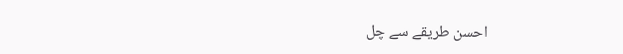احسن طریقے سے چل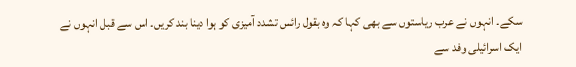سکے۔ انہوں نے عرب ریاستوں سے بھی کہا کہ وہ بقول رائس تشدد آمیزی کو ہوا دینا بند کریں۔ اس سے قبل انہوں نے ایک اسرائیلی وفد سے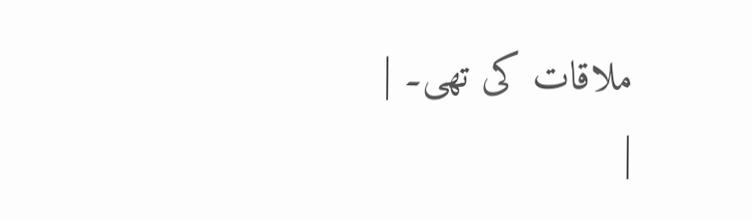ملاقات کی تھی۔ |
|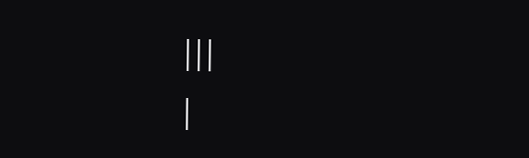|||
|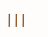|||